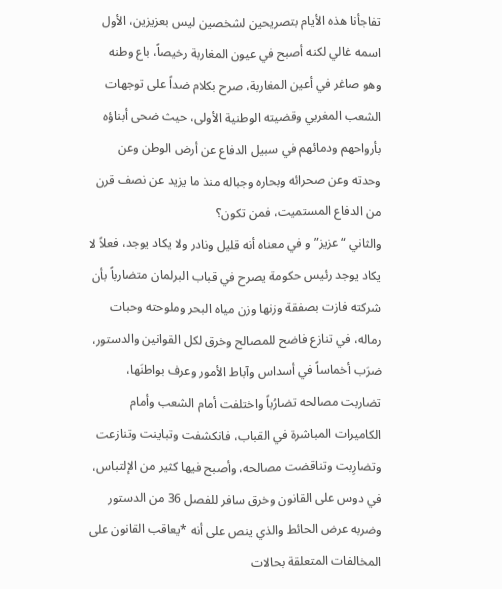تفاجأنا هذه الأيام بتصريحين لشخصين ليس بعزيزين، الأول اسمه غالي لكنه أصبح في عيون المغاربة رخيصاً، باع وطنه وهو صاغر في أعين المغاربة، صرح بكلام ضداً على توجهات الشعب المغربي وقضيته الوطنية الأولى، حيث ضحى أبناؤه بأرواحهم ودمائهم في سبيل الدفاع عن أرض الوطن وعن وحدته وعن صحرائه وبحاره وجباله منذ ما يزيد عن نصف قرن من الدفاع المستميت، فمن تكون؟
والثاني “عزيز” و في معناه أنه قليل ونادر ولا يكاد يوجد، فعلاً لا يكاد يوجد رئيس حكومة يصرح في قباب البرلمان متضارباً بأن شركته فازت بصفقة وزنها وزن مياه البحر وملوحته وحبات رماله، في تنازع فاضح للمصالح وخرق لكل القوانين والدستور، ضرَب أخماساً في أسداس وآباط الأمور وعرف بواطنَها، تضاربت مصالحه تضارُباً واختلفت أمام الشعب وأمام الكاميرات المباشرة في القباب، فانكشفت وتباينت وتنازعت وتضارِبت وتناقضت مصالحه، وأصبح فيها كثير من الإلتباس، في دوس على القانون وخرق سافر للفصل 36 من الدستور وضربه عرض الحائط والذي ينص على أنه *يعاقب القانون على المخالفات المتعلقة بحالات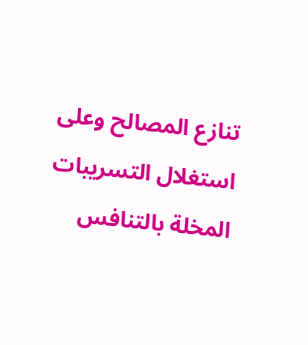تنازع المصالح وعلى استغلال التسريبات المخلة بالتنافس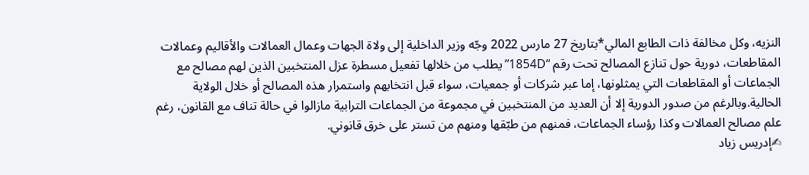النزيه، وكل مخالفة ذات الطابع المالي*بتاريخ 27 مارس 2022 وجّه وزير الداخلية إلى ولاة الجهات وعمال العمالات والأقاليم وعمالات المقاطعات، دورية حول تنازع المصالح تحت رقم “1854D” يطلب من خلالها تفعيل مسطرة عزل المنتخبين الذين لهم مصالح مع الجماعات أو المقاطعات التي يمثلونها، إما عبر شركات أو جمعيات، سواء قبل انتخابهم واستمرار هذه المصالح أو خلال الولاية الحالية.وبالرغم من صدور الدورية إلا أن العديد من المنتخبين في مجموعة من الجماعات الترابية مازالوا في حالة تناف مع القانون، رغم علم مصالح العمالات وكذا رؤساء الجماعات، فمنهم من طبّقها ومنهم من تستر على خرق قانوني.
✍إدريس زياد